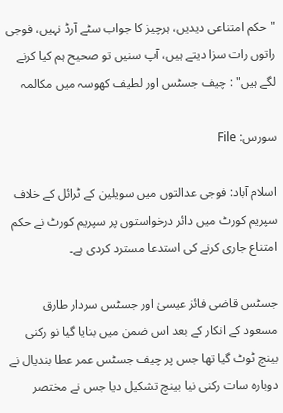"حکم امتناعی دیدیں، ہرچیز کا جواب سٹے آرڈ نہیں، فوجی راتوں رات سزا دیتے ہیں، آپ سنیں تو صحیح ہم کیا کرنے لگے ہیں" : چیف جسٹس اور لطیف کھوسہ میں مکالمہ

سورس: File

اسلام آباد: فوجی عدالتوں میں سویلین کے ٹرائل کے خلاف سپریم کورٹ میں دائر درخواستوں پر سپریم کورٹ نے حکم امتناع جاری کرنے کی استدعا مسترد کردی ہے۔

جسٹس قاضی فائز عیسیٰ اور جسٹس سردار طارق مسعود کے انکار کے بعد اس ضمن میں بنایا گیا نو رکنی بینچ ٹوٹ گیا تھا جس پر چیف جسٹس عمر عطا بندیال نے دوبارہ سات رکنی نیا بینچ تشکیل دیا جس نے مختصر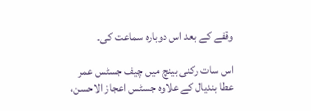وقفے کے بعد اس دوبارہ سماعت کی۔

اس سات رکنی بینچ میں چیف جسٹس عمر عطا بندیال کے علاوہ جسٹس اعجاز الاحسن،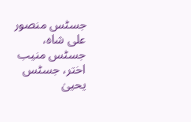جسٹس منصور علی شاہ، جسٹس منیب اختر، جسٹس یحییٰ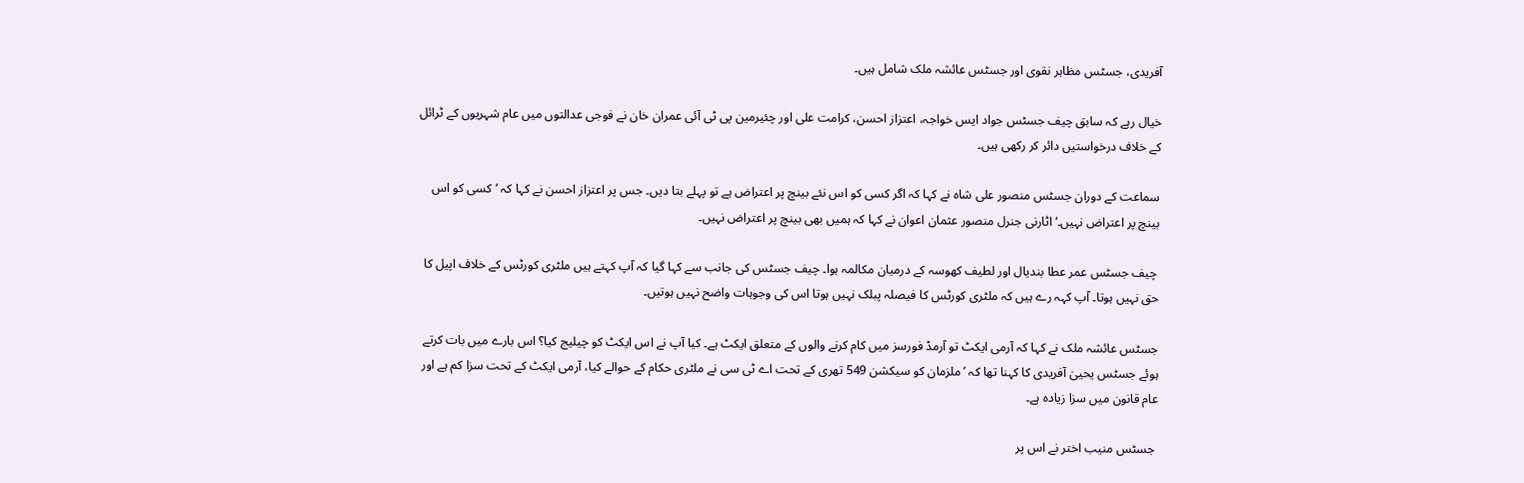آفریدی، جسٹس مظاہر نقوی اور جسٹس عائشہ ملک شامل ہیں۔

خیال رہے کہ سابق چیف جسٹس جواد ایس خواجہ، اعتزاز احسن، کرامت علی اور چئیرمین پی ٹی آئی عمران خان نے فوجی عدالتوں میں عام شہریوں کے ٹرائل کے خلاف درخواستیں دائر کر رکھی ہیں۔

سماعت کے دوران جسٹس منصور علی شاہ نے کہا کہ اگر کسی کو اس نئے بینچ پر اعتراض ہے تو پہلے بتا دیں۔ جس پر اعتزاز احسن نے کہا کہ ’کسی کو اس بینچ پر اعتراض نہیں۔‘اٹارنی جنرل منصور عثمان اعوان نے کہا کہ ہمیں بھی بینچ پر اعتراض نہیں۔

 چیف جسٹس عمر عطا بندیال اور لطیف کھوسہ کے درمیان مکالمہ ہوا۔ چیف جسٹس کی جانب سے کہا گیا کہ آپ کہتے ہیں ملٹری کورٹس کے خلاف اپیل کا حق نہیں ہوتا۔ آپ کہہ رے ہیں کہ ملٹری کورٹس کا فیصلہ پبلک نہیں ہوتا اس کی وجوہات واضح نہیں ہوتیں۔

جسٹس عائشہ ملک نے کہا کہ آرمی ایکٹ تو آرمڈ فورسز میں کام کرنے والوں کے متعلق ایکٹ ہے۔ کیا آپ نے اس ایکٹ کو چیلیج کیا؟ اس بارے میں بات کرتے ہوئے جسٹس یحییٰ آفریدی کا کہنا تھا کہ ’ملزمان کو سیکشن 549 تھری کے تحت اے ٹی سی نے ملٹری حکام کے حوالے کیا، آرمی ایکٹ کے تحت سزا کم ہے اور عام قانون میں سزا زیادہ ہے۔

 جسٹس منیب اختر نے اس پر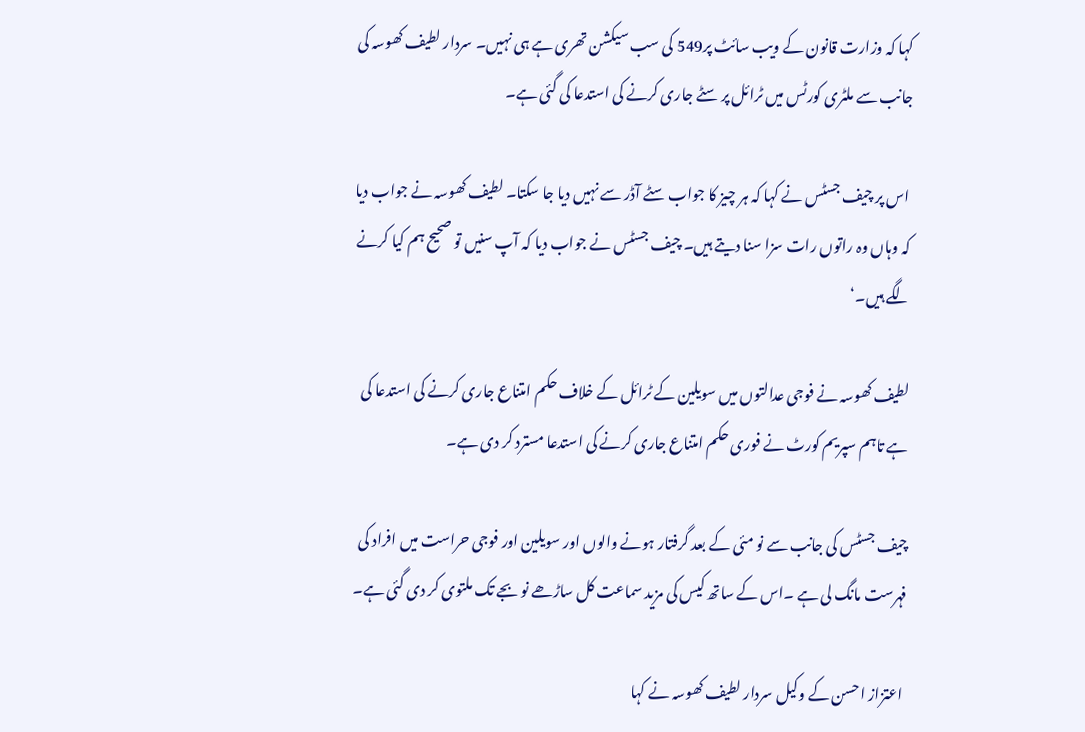کہا کہ وزارت قانون کے ویب سائٹ پر549 کی سب سیکشن تھری ہے ہی نہیں۔ سردار لطیف کھوسہ کی جانب سے ملٹری کورٹس میں ٹرائل پر سٹے جاری کرنے کی استدعا کی گئی ہے۔

 اس پر چیف جسٹس نے کہا کہ ہر چیز کا جواب سٹے آڈر سے نہیں دیا جا سکتا۔ لطیف کھوسہ نے جواب دیا کہ وہاں وہ راتوں رات سزا سنا دیتے ہیں۔ چیف جسٹس نے جواب دیا کہ آپ سنیں تو صحیح ہم کیا کرنے لگے ہیں۔‘

لطیف کھوسہ نے فوجی عدالتوں میں سویلین کے ٹرائل کے خلاف حکم امتناع جاری کرنے کی استدعا کی ہے تاہم سپریم کورٹ نے فوری حکم امتناع جاری کرنے کی استدعا مسترد کر دی ہے۔

چیف جسٹس کی جانب سے نو مئی کے بعد گرفتار ہونے والوں اور سویلین اور فوجی حراست میں افراد کی فہرست مانگ لی ہے ۔اس کے ساتھ کیس کی مزید سماعت کل ساڑھے نو بجے تک ملتوی کر دی گئی ہے۔

 اعتزاز احسن کے وکیل سردار لطیف کھوسہ نے کہا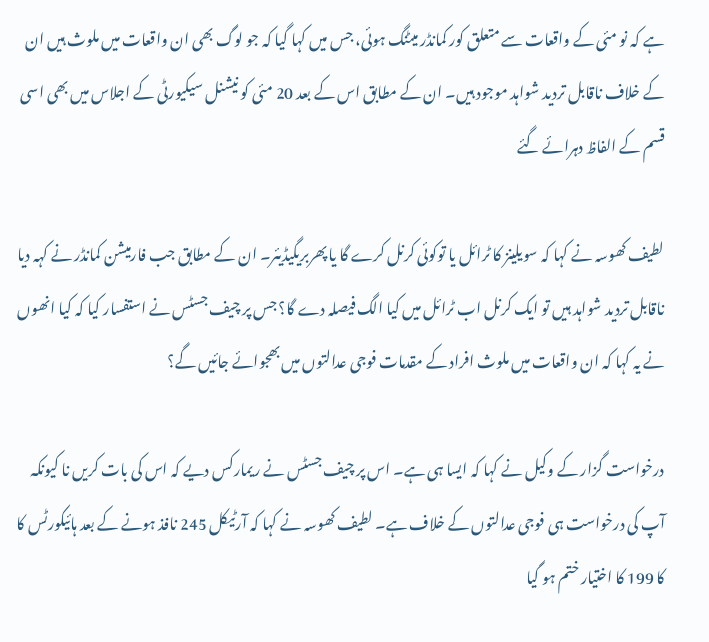ہے کہ نو مئی کے واقعات سے متعلق کور کمانڈر میٹنگ ہوئی، جس میں کہا گیا کہ جو لوگ بھی ان واقعات میں ملوث ہیں ان کے خلاف ناقابل تردید شواہد موجود ہیں۔ ان کے مطابق اس کے بعد 20 مئی کو نیشنل سیکیورٹی کے اجلاس میں بھی اسی قسم کے الفاظ دہرائے گئے

لطیف کھوسہ نے کہا کہ سویلینز کا ٹرائل یا توکوئی کرنل کرے گا یا پھربریگیڈیئر۔ ان کے مطابق جب فارمیشن کمانڈر نے کہہ دیا ناقابل تردید شواہد ہیں تو ایک کرنل اب ٹرائل میں کیا الگ فیصلہ دے گا؟ جس پر چیف جسٹس نے استفسار کیا کہ کیا انھوں نے یہ کہا کہ ان واقعات میں ملوث افراد کے مقدمات فوجی عدالتوں میں بھجوائے جائیں گے؟

درخواست گزار کے وکیل نے کہا کہ ایسا ہی ہے۔ اس پر چیف جسٹس نے ریمارکس دیے کہ اس کی بات کریں نا کیونکہ آپ کی درخواست ہی فوجی عدالتوں کے خلاف ہے۔ لطیف کھوسہ نے کہا کہ آرٹیکل 245 نافذ ہونے کے بعد ہائیکورٹس کا کا 199 کا اختیار ختم ہو گیا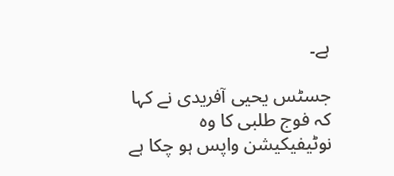ہے۔

جسٹس یحیی آفریدی نے کہا کہ فوج طلبی کا وہ نوٹیفیکیشن واپس ہو چکا ہے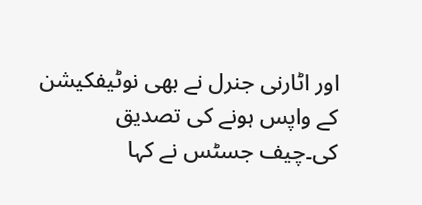اور اٹارنی جنرل نے بھی نوٹیفکیشن کے واپس ہونے کی تصدیق کی۔چیف جسٹس نے کہا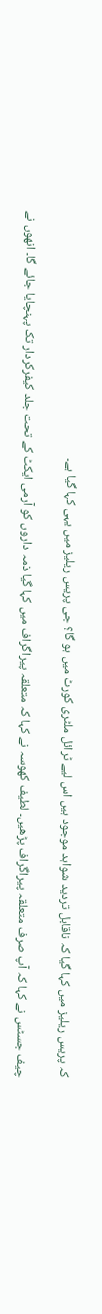کہ پریس ریلیز میں کہا گیا کہ ناقابل تردید شواہد موجود ہیں اس لیے ٹرائل ملٹری کورٹ میں ہو گا؟ جی پریس ریلیز میں یہی کہا گیا ہے۔

چیف جسٹس نے کہا کہ آپ صرف متعلقہ پیراگراف پڑھیں۔ لطیف کھوسہ نے کہا کہ متعلقہ پیراگراف میں کہا گیا ذمہ داروں کو آرمی ایکٹ کے تحت جلد کیفرکردار تک پہنچایا جائے گا۔ انھوں نے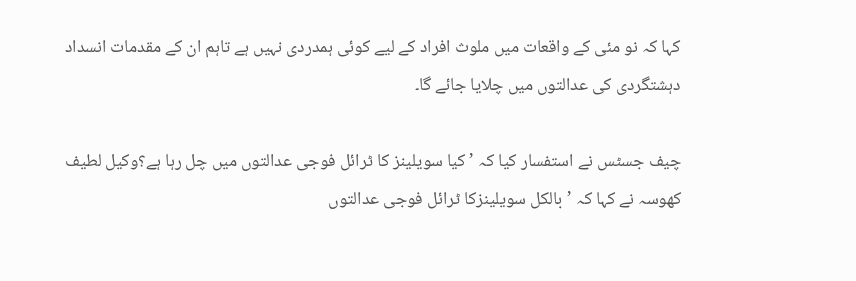کہا کہ نو مئی کے واقعات میں ملوث افراد کے لیے کوئی ہمدردی نہیں ہے تاہم ان کے مقدمات انسداد دہشتگردی کی عدالتوں میں چلایا جائے گا۔

چیف جسٹس نے استفسار کیا کہ ’کیا سویلینز کا ٹرائل فوجی عدالتوں میں چل رہا ہے؟وکیل لطیف کھوسہ نے کہا کہ ’بالکل سویلینزکا ٹرائل فوجی عدالتوں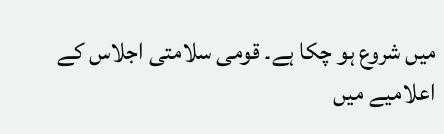میں شروع ہو چکا ہے۔ قومی سلامتی اجلاس کے اعلامیے میں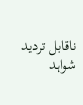ناقابل تردید شواہد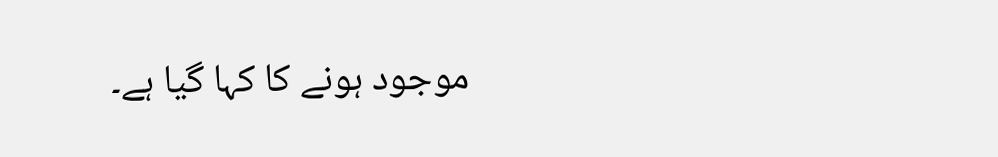موجود ہونے کا کہا گیا ہے۔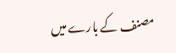مصنف کے بارے میں